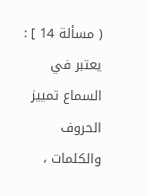( مسألة 14 ] : يعتبر في السماع تمييز الحروف والكلمات ،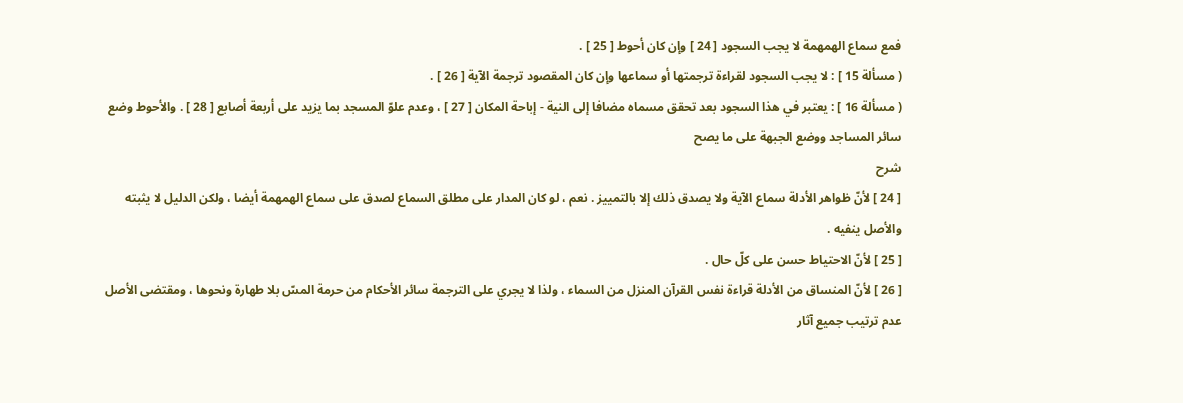فمع سماع الهمهمة لا يجب السجود [ 24 ] وإن كان أحوط [ 25 ] .
( مسألة 15 ] : لا يجب السجود لقراءة ترجمتها أو سماعها وإن كان المقصود ترجمة الآية [ 26 ] .
( مسألة 16 ] : يعتبر في هذا السجود بعد تحقق مسماه مضافا إلى النية - إباحة المكان [ 27 ] ، وعدم علوّ المسجد بما يزيد على أربعة أصابع [ 28 ] . والأحوط وضع سائر المساجد ووضع الجبهة على ما يصح
شرح
[ 24 ] لأنّ ظواهر الأدلة سماع الآية ولا يصدق ذلك إلا بالتمييز . نعم ، لو كان المدار على مطلق السماع لصدق على سماع الهمهمة أيضا ، ولكن الدليل لا يثبته والأصل ينفيه .
[ 25 ] لأنّ الاحتياط حسن على كلّ حال .
[ 26 ] لأنّ المنساق من الأدلة قراءة نفس القرآن المنزل من السماء ، ولذا لا يجري على الترجمة سائر الأحكام من حرمة المسّ بلا طهارة ونحوها ، ومقتضى الأصل عدم ترتيب جميع آثار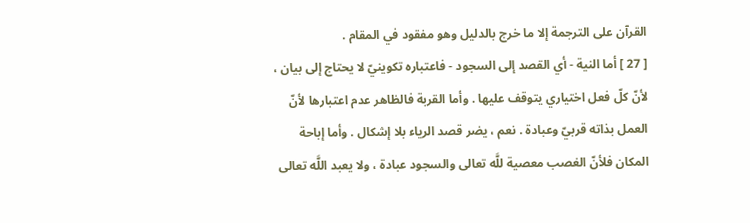القرآن على الترجمة إلا ما خرج بالدليل وهو مفقود في المقام .
[ 27 ] أما النية - أي القصد إلى السجود - فاعتباره تكوينيّ لا يحتاج إلى بيان ، لأنّ كلّ فعل اختياري يتوقف عليها . وأما القربة فالظاهر عدم اعتبارها لأنّ العمل بذاته قربيّ وعبادة . نعم ، يضر قصد الرياء بلا إشكال . وأما إباحة المكان فلأنّ الغصب معصية للَّه تعالى والسجود عبادة ، ولا يعبد اللَّه تعالى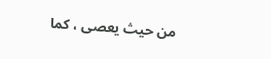من حيث يعصى ، كما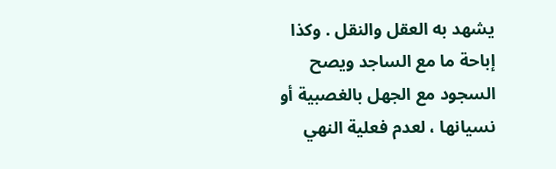يشهد به العقل والنقل . وكذا إباحة ما مع الساجد ويصح السجود مع الجهل بالغصبية أو نسيانها ، لعدم فعلية النهي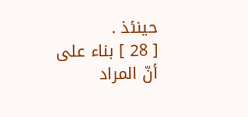حينئذ .
[ 28 ] بناء على أنّ المراد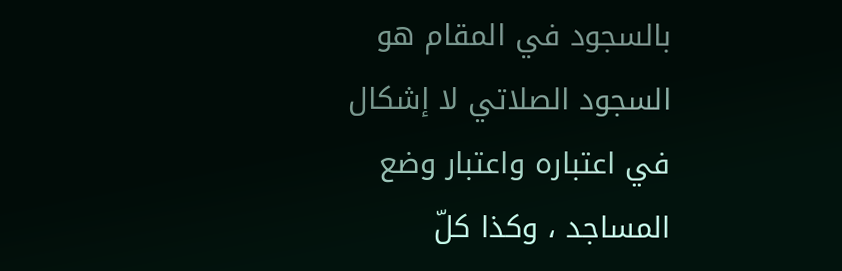بالسجود في المقام هو السجود الصلاتي لا إشكال في اعتباره واعتبار وضع المساجد ، وكذا كلّ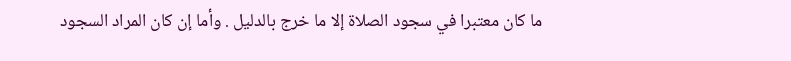ما كان معتبرا في سجود الصلاة إلا ما خرج بالدليل . وأما إن كان المراد السجود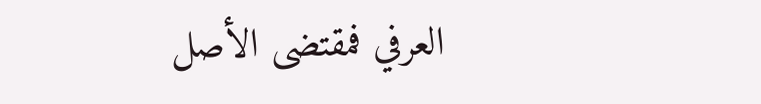العرفي فمقتضى الأصل